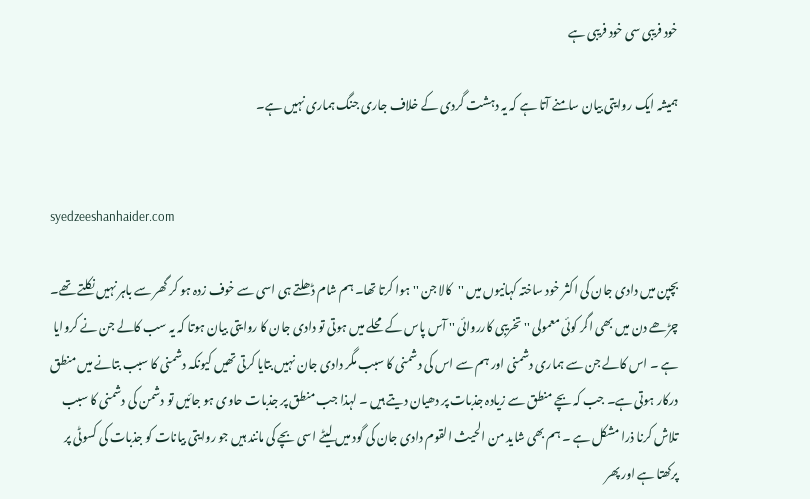خود فریبی سی خود فریبی ہے

ہمیشہ ایک روایتی بیان سامنے آتا ہے کہ یہ دہشت گردی کے خلاف جاری جنگ ہماری نہیں ہے۔


syedzeeshanhaider.com

بچپن میں دادی جان کی اکثر خود ساختہ کہانیوں میں ''کالا جن '' ہوا کرتا تھا۔ ہم شام ڈھلتے ہی اسی سے خوف زدہ ہو کر گھر سے باہر نہیں نکلتے تھے۔ چڑھے دن میں بھی اگر کوئی معمولی '' تخریبی کارروائی '' آس پاس کے محلے میں ہوتی تو دادی جان کا روایتی بیان ہوتا کہ یہ سب کالے جن نے کروایا ہے ۔ اس کالے جن سے ہماری دشمنی اور ہم سے اس کی دشمنی کا سبب مگر دادی جان نہیں بتایا کرتی تھیں کیونکہ دشمنی کا سبب بتانے میں منطق درکار ہوتی ہے۔ جب کہ بچے منطق سے زیادہ جذبات پر دھیان دیتے ہیں ۔ لہذا جب منطق پر جذبات حاوی ہو جائیں تو دشمن کی دشمنی کا سبب تلاش کرنا ذرا مشکل ہے ۔ ہم بھی شاید من الحیث القوم دادی جان کی گود میں لیٹے اسی بچے کی مانند ہیں جو روایتی بیانات کو جذبات کی کسوٹی پر پرکھتا ہے اور پھر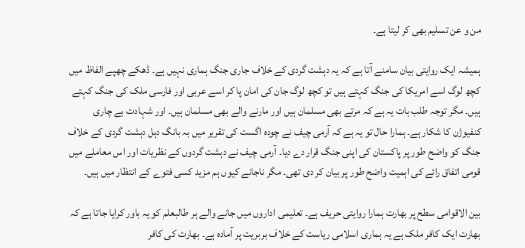من و عن تسلیم بھی کر لیتا ہے۔

ہمیشہ ایک روایتی بیان سامنے آتا ہے کہ یہ دہشت گردی کے خلاف جاری جنگ ہماری نہیں ہے۔ ڈھکے چھپے الفاظ میں کچھ لوگ اسے امریکا کی جنگ کہتے ہیں تو کچھ لوگ جان کی امان پا کر اسے عربی اور فارسی ملک کی جنگ کہتے ہیں۔ مگر توجہ طلب بات یہ ہے کہ مرتے بھی مسلمان ہیں اور مارنے والے بھی مسلمان ہیں۔ اور شہادت بے چاری کنفیوژن کا شکار ہے۔ ہمارا حال تو یہ ہے کہ آرمی چیف نے چودہ اگست کی تقریر میں بہ بانگ دہل دہشت گردی کے خلاف جنگ کو واضح طور پر پاکستان کی اپنی جنگ قرار دے دیا۔ آرمی چیف نے دہشت گردوں کے نظریات اور اس معاملے میں قومی اتفاق رائے کی اہمیت واضح طور پر بیان کر دی تھی۔ مگر ناجانے کیوں ہم مزید کسی فتوے کے انتظار میں ہیں۔

بین الاقوامی سطح پر بھارت ہمارا روایتی حریف ہے۔ تعلیمی اداروں میں جانے والے ہر طالبعلم کو یہ باور کرایا جاتا ہے کہ بھارت ایک کافر ملک ہے یہ ہماری اسلامی ریاست کے خلاف بربریت پر آمادہ ہے۔ بھارت کی کافر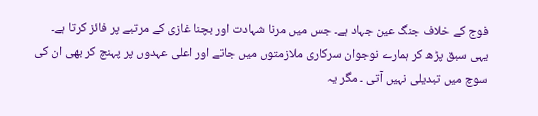فوج کے خلاف جنگ عین جہاد ہے۔ جس میں مرنا شہادت اور بچنا غازی کے مرتبے پر فائز کرتا ہے۔ یہی سبق پڑھ کر ہمارے نوجوان سرکاری ملازمتوں میں جاتے اور اعلی عہدوں پر پہنچ کر بھی ان کی سوچ میں تبدیلی نہیں آتی ۔ مگر یہ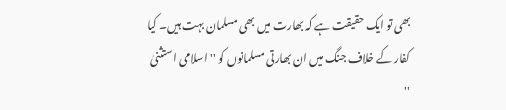بھی تو ایک حقیقت ہے کہ بھارت میں بھی مسلمان بہت ہیں۔ کیا کفار کے خلاف جنگ میں ان بھارتی مسلمانوں کو '' اسلامی استثنیٰ ''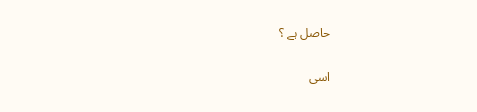حاصل ہے ؟

اسی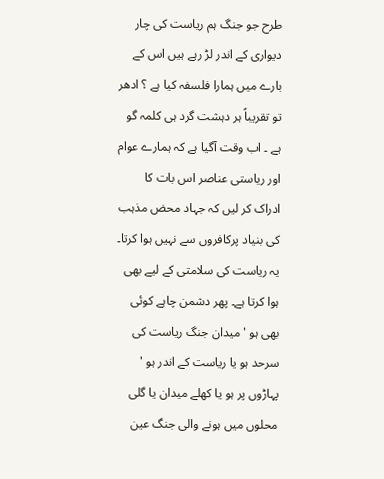طرح جو جنگ ہم ریاست کی چار دیواری کے اندر لڑ رہے ہیں اس کے بارے میں ہمارا فلسفہ کیا ہے ؟ ادھر تو تقریباً ہر دہشت گرد ہی کلمہ گو ہے ۔ اب وقت آگیا ہے کہ ہمارے عوام اور ریاستی عناصر اس بات کا ادراک کر لیں کہ جہاد محض مذہب کی بنیاد پرکافروں سے نہیں ہوا کرتا۔ یہ ریاست کی سلامتی کے لیے بھی ہوا کرتا ہے۔ پھر دشمن چاہے کوئی بھی ہو ' میدان جنگ ریاست کی سرحد ہو یا ریاست کے اندر ہو ' پہاڑوں پر ہو یا کھلے میدان یا گلی محلوں میں ہونے والی جنگ عین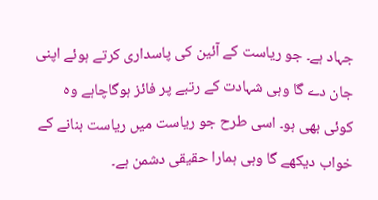جہاد ہے۔ جو ریاست کے آئین کی پاسداری کرتے ہوئے اپنی جان دے گا وہی شہادت کے رتبے پر فائز ہوگاچاہے وہ کوئی بھی ہو۔ اسی طرح جو ریاست میں ریاست بنانے کے خواب دیکھے گا وہی ہمارا حقیقی دشمن ہے۔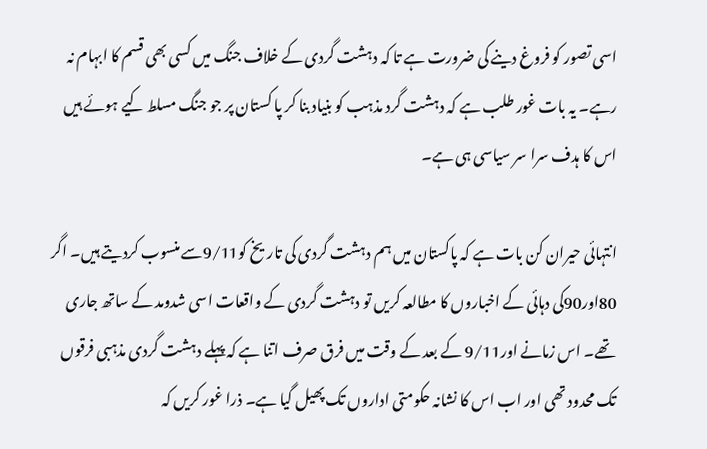اسی تصور کو فروغ دینے کی ضرورت ہے تا کہ دہشت گردی کے خلاف جنگ میں کسی بھی قسم کا ابہام نہ رہے۔ یہ بات غور طلب ہے کہ دہشت گرد مذہب کو بنیاد بنا کر پا کستان پر جو جنگ مسلط کیے ہوئے ہیں اس کا ہدف سرا سر سیاسی ہی ہے۔

انتہائی حیران کن بات ہے کہ پاکستان میں ہم دہشت گردی کی تاریخ کو9/11سے منسوب کردیتے ہیں۔ اگر 80اور90کی دہائی کے اخباروں کا مطالعہ کریں تو دہشت گردی کے واقعات اسی شدومد کے ساتھ جاری تھے۔ اس زمانے اور9/11 کے بعد کے وقت میں فرق صرف اتنا ہے کہ پہلے دہشت گردی مذہبی فرقوں تک محدود تھی اور اب اس کا نشانہ حکومتی اداروں تک پھیل گیا ہے۔ ذرا غور کریں کہ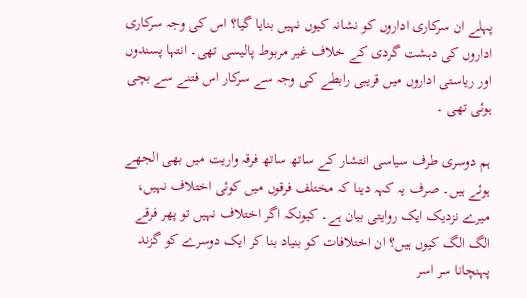پہلے ان سرکاری اداروں کو نشانہ کیوں نہیں بنایا گیا؟ اس کی وجہ سرکاری اداروں کی دہشت گردی کے خلاف غیر مربوط پالیسی تھی۔ انتہا پسندوں اور ریاستی اداروں میں قریبی رابطے کی وجہ سے سرکار اس فتنے سے بچی ہوئی تھی ۔

ہم دوسری طرف سیاسی انتشار کے ساتھ ساتھ فرقہ واریت میں بھی الجھے ہوئے ہیں۔ صرف یہ کہہ دینا کہ مختلف فرقوں میں کوئی اختلاف نہیں، میرے نزدیک ایک روایتی بیان ہے۔ کیونکہ اگر اختلاف نہیں تو پھر فرقے الگ الگ کیوں ہیں؟ ان اختلافات کو بنیاد بنا کر ایک دوسرے کو گزند پہنچانا سر اسر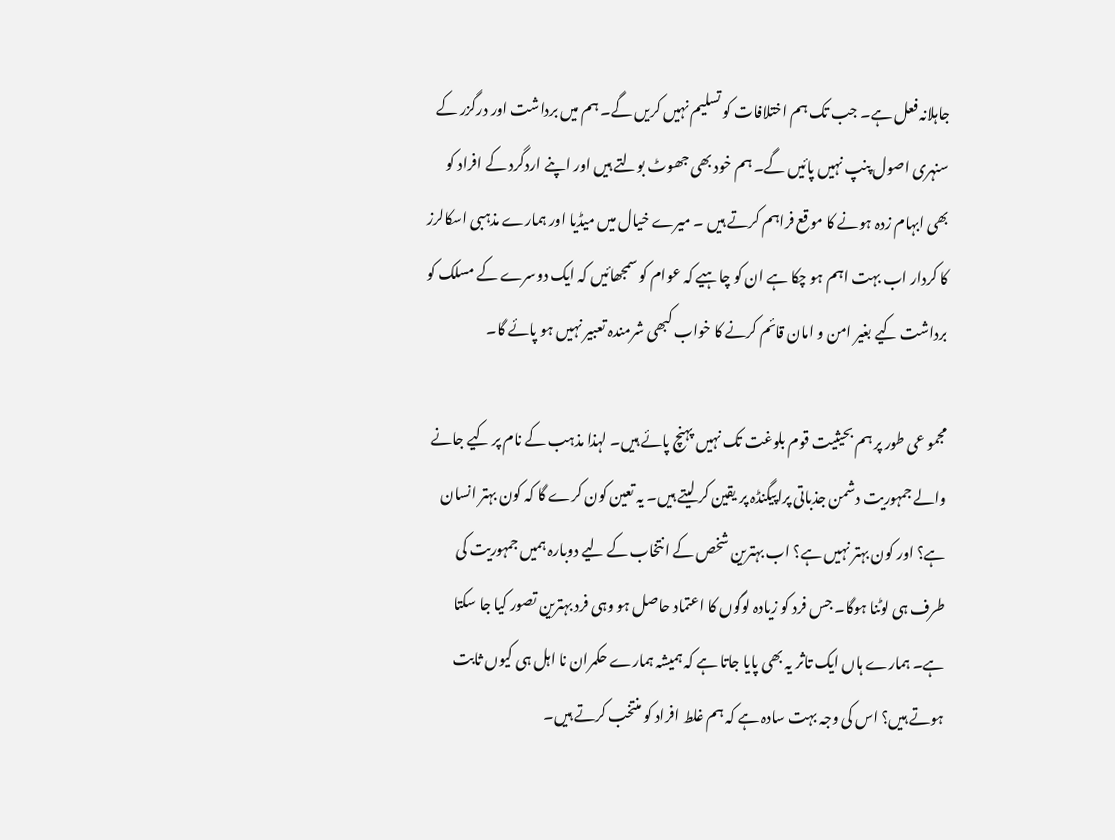جاہلانہ فعل ہے۔ جب تک ہم اختلافات کو تسلیم نہیں کریں گے۔ ہم میں برداشت اور درگزر کے سنہری اصول پنپ نہیں پائیں گے۔ ہم خود بھی جھوٹ بولتے ہیں اور اپنے اردگرد کے افراد کو بھی ابہام زدہ ہونے کا موقع فراہم کرتے ہیں ۔ میرے خیال میں میڈیا اور ہمارے مذہبی اسکالرز کا کردار اب بہت اہم ہو چکا ہے ان کو چاہیے کہ عوام کو سمجھائیں کہ ایک دوسرے کے مسلک کو برداشت کیے بغیر امن و امان قائم کرنے کا خواب کبھی شرمندہ تعبیر نہیں ہو پائے گا۔

مجمو عی طور پر ہم بحیثیت قوم بلوغت تک نہیں پہنچ پائے ہیں۔ لہذا مذہب کے نام پر کیے جانے والے جمہوریت دشمن جذباتی پراپیگنڈہ پر یقین کر لیتے ہیں۔ یہ تعین کون کرے گا کہ کون بہتر انسان ہے؟ اور کون بہتر نہیں ہے؟ اب بہترین شخص کے انتخاب کے لیے دوبارہ ہمیں جمہوریت کی طرف ہی لوٹنا ہوگا۔ جس فرد کو زیادہ لوگوں کا اعتماد حاصل ہو وہی فرد بہترین تصور کیا جا سکتا ہے۔ ہمارے ہاں ایک تاثر یہ بھی پایا جاتا ہے کہ ہمیشہ ہمارے حکمران نا اہل ہی کیوں ثابت ہوتے ہیں؟ اس کی وجہ بہت سادہ ہے کہ ہم غلط افراد کو منتخب کرتے ہیں۔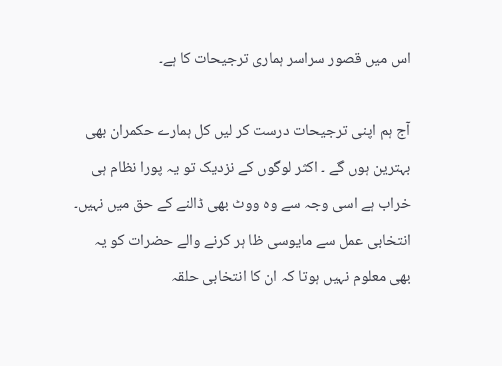اس میں قصور سراسر ہماری ترجیحات کا ہے۔

آج ہم اپنی ترجیحات درست کر لیں کل ہمارے حکمران بھی بہترین ہوں گے ۔ اکثر لوگوں کے نزدیک تو یہ پورا نظام ہی خراب ہے اسی وجہ سے وہ ووٹ بھی ڈالنے کے حق میں نہیں۔ انتخابی عمل سے مایوسی ظا ہر کرنے والے حضرات کو یہ بھی معلوم نہیں ہوتا کہ ان کا انتخابی حلقہ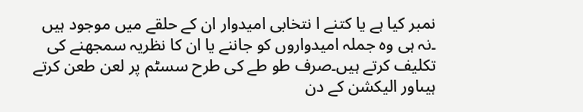نمبر کیا ہے یا کتنے ا نتخابی امیدوار ان کے حلقے میں موجود ہیں ۔نہ ہی وہ جملہ امیدواروں کو جاننے یا ان کا نظریہ سمجھنے کی تکلیف کرتے ہیں۔صرف طو طے کی طرح سسٹم پر لعن طعن کرتے ہیںاور الیکشن کے دن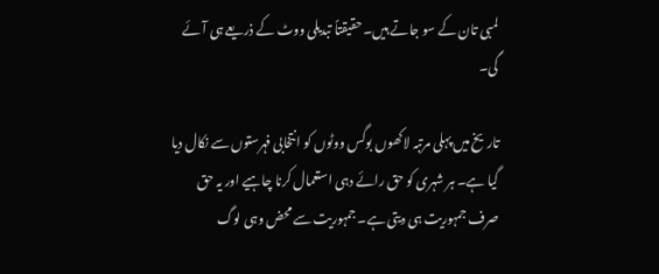لمبی تان کے سو جاتے ہیں۔ حقیقتاً تبدیلی ووٹ کے ذریعے ہی آئے گی۔

تاریخ میں پہلی مرتبہ لاکھوں بوگس ووٹوں کو انتخابی فہرستوں سے نکال دیا گیا ہے۔ ہر شہری کو حق رائے دہی استعمال کرنا چاہیے اور یہ حق صرف جمہوریت ہی دیتی ہے۔ جمہوریت سے محض وہی لوگ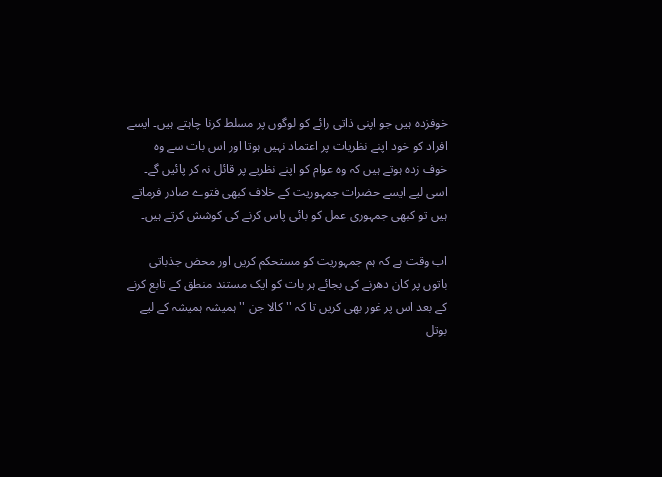خوفزدہ ہیں جو اپنی ذاتی رائے کو لوگوں پر مسلط کرنا چاہتے ہیں۔ ایسے افراد کو خود اپنے نظریات پر اعتماد نہیں ہوتا اور اس بات سے وہ خوف زدہ ہوتے ہیں کہ وہ عوام کو اپنے نظریے پر قائل نہ کر پائیں گے۔ اسی لیے ایسے حضرات جمہوریت کے خلاف کبھی فتوے صادر فرماتے ہیں تو کبھی جمہوری عمل کو بائی پاس کرنے کی کوشش کرتے ہیں۔

اب وقت ہے کہ ہم جمہوریت کو مستحکم کریں اور محض جذباتی باتوں پر کان دھرنے کی بجائے ہر بات کو ایک مستند منطق کے تابع کرنے کے بعد اس پر غور بھی کریں تا کہ '' کالا جن '' ہمیشہ ہمیشہ کے لیے بوتل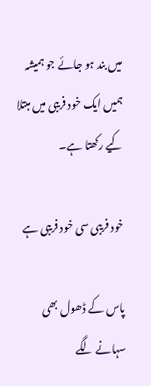میں بند ہو جائے جو ہمیشہ ہمیں ایک خود فریبی میں مبتلا کیے رکھتا ہے۔

خود فریبی سی خود فریبی ہے

پاس کے ڈھول بھی سہانے لگے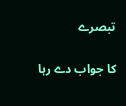تبصرے

کا جواب دے رہا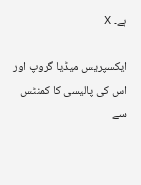ہے۔ X

ایکسپریس میڈیا گروپ اور اس کی پالیسی کا کمنٹس سے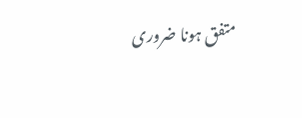متفق ہونا ضروری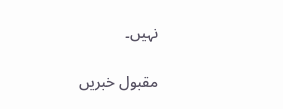نہیں۔

مقبول خبریں